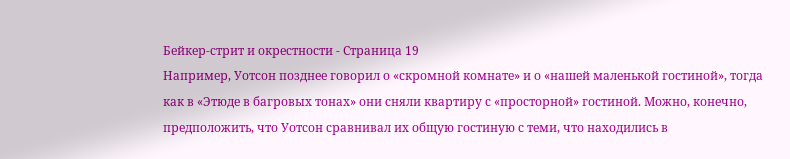Бейкер-стрит и окрестности - Страница 19
Например, Уотсон позднее говорил о «скромной комнате» и о «нашей маленькой гостиной», тогда как в «Этюде в багровых тонах» они сняли квартиру с «просторной» гостиной. Можно, конечно, предположить, что Уотсон сравнивал их общую гостиную с теми, что находились в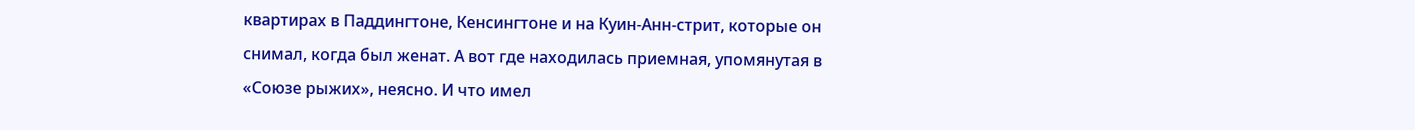квартирах в Паддингтоне, Кенсингтоне и на Куин-Анн-стрит, которые он снимал, когда был женат. А вот где находилась приемная, упомянутая в «Союзе рыжих», неясно. И что имел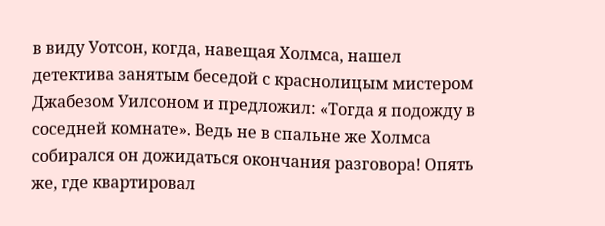в виду Уотсон, когда, навещая Холмса, нашел детектива занятым беседой с краснолицым мистером Джабезом Уилсоном и предложил: «Тогда я подожду в соседней комнате». Ведь не в спальне же Холмса собирался он дожидаться окончания разговора! Опять же, где квартировал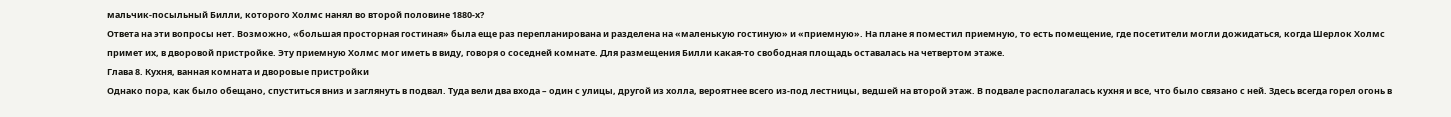мальчик-посыльный Билли, которого Холмс нанял во второй половине 1880-х?
Ответа на эти вопросы нет. Возможно, «большая просторная гостиная» была еще раз перепланирована и разделена на «маленькую гостиную» и «приемную». На плане я поместил приемную, то есть помещение, где посетители могли дожидаться, когда Шерлок Холмс примет их, в дворовой пристройке. Эту приемную Холмс мог иметь в виду, говоря о соседней комнате. Для размещения Билли какая-то свободная площадь оставалась на четвертом этаже.
Глава 8. Кухня, ванная комната и дворовые пристройки
Однако пора, как было обещано, спуститься вниз и заглянуть в подвал. Туда вели два входа – один с улицы, другой из холла, вероятнее всего из-под лестницы, ведшей на второй этаж. В подвале располагалась кухня и все, что было связано с ней. Здесь всегда горел огонь в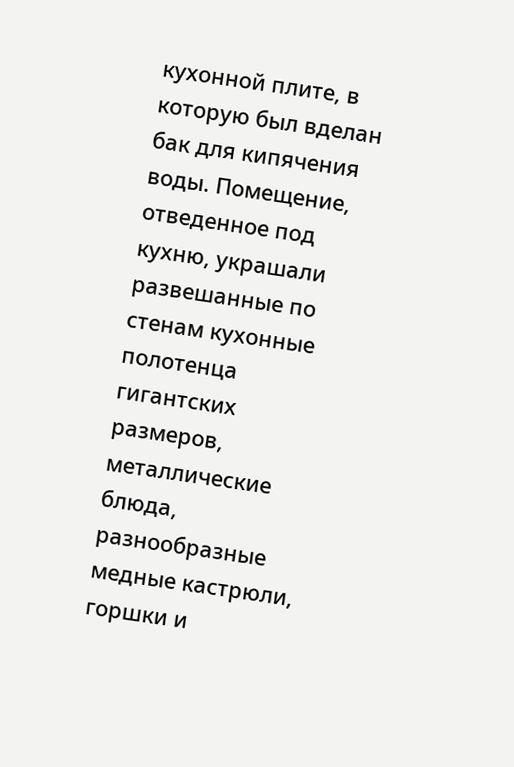кухонной плите, в которую был вделан бак для кипячения воды. Помещение, отведенное под кухню, украшали развешанные по стенам кухонные полотенца гигантских размеров, металлические блюда, разнообразные медные кастрюли, горшки и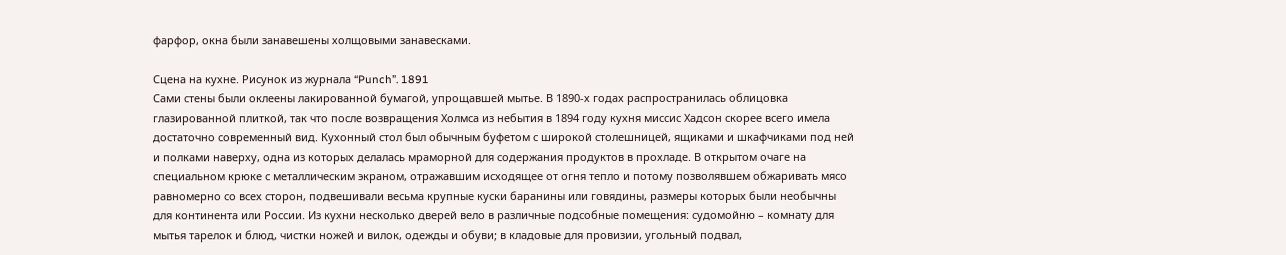фарфор, окна были занавешены холщовыми занавесками.

Сцена на кухне. Рисунок из журнала “Punch”. 1891
Сами стены были оклеены лакированной бумагой, упрощавшей мытье. В 1890-х годах распространилась облицовка глазированной плиткой, так что после возвращения Холмса из небытия в 1894 году кухня миссис Хадсон скорее всего имела достаточно современный вид. Кухонный стол был обычным буфетом с широкой столешницей, ящиками и шкафчиками под ней и полками наверху, одна из которых делалась мраморной для содержания продуктов в прохладе. В открытом очаге на специальном крюке с металлическим экраном, отражавшим исходящее от огня тепло и потому позволявшем обжаривать мясо равномерно со всех сторон, подвешивали весьма крупные куски баранины или говядины, размеры которых были необычны для континента или России. Из кухни несколько дверей вело в различные подсобные помещения: судомойню – комнату для мытья тарелок и блюд, чистки ножей и вилок, одежды и обуви; в кладовые для провизии, угольный подвал,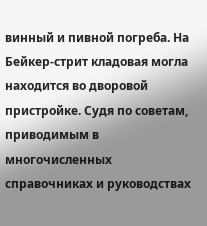винный и пивной погреба. На Бейкер-стрит кладовая могла находится во дворовой пристройке. Судя по советам, приводимым в многочисленных справочниках и руководствах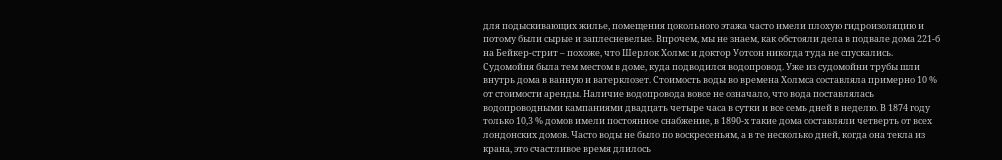для подыскивающих жилье, помещения цокольного этажа часто имели плохую гидроизоляцию и потому были сырые и заплесневелые. Впрочем, мы не знаем, как обстояли дела в подвале дома 221-б на Бейкер-стрит – похоже, что Шерлок Холмс и доктор Уотсон никогда туда не спускались.
Судомойня была тем местом в доме, куда подводился водопровод. Уже из судомойни трубы шли внутрь дома в ванную и ватерклозет. Стоимость воды во времена Холмса составляла примерно 10 % от стоимости аренды. Наличие водопровода вовсе не означало, что вода поставлялась водопроводными кампаниями двадцать четыре часа в сутки и все семь дней в неделю. В 1874 году только 10,3 % домов имели постоянное снабжение, в 1890-х такие дома составляли четверть от всех лондонских домов. Часто воды не было по воскресеньям, а в те несколько дней, когда она текла из крана, это счастливое время длилось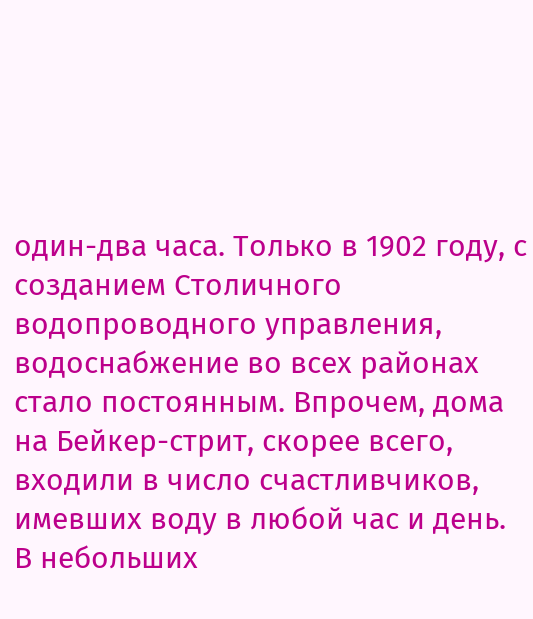один-два часа. Только в 1902 году, с созданием Столичного водопроводного управления, водоснабжение во всех районах стало постоянным. Впрочем, дома на Бейкер-стрит, скорее всего, входили в число счастливчиков, имевших воду в любой час и день.
В небольших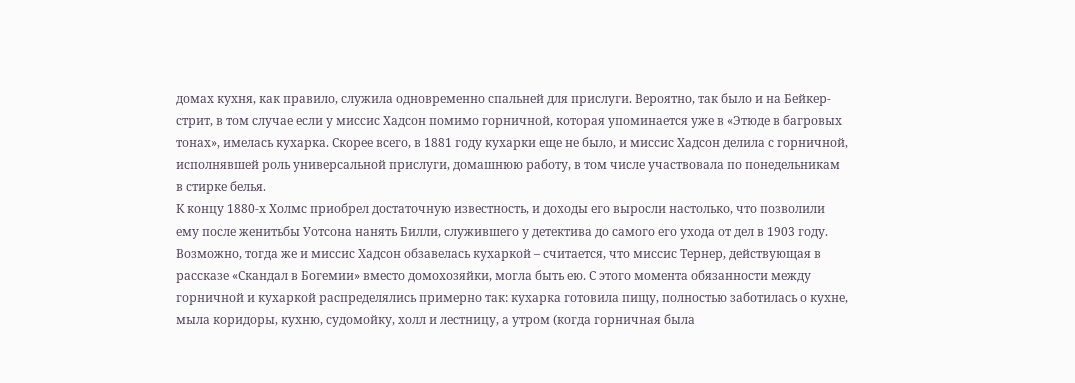домах кухня, как правило, служила одновременно спальней для прислуги. Вероятно, так было и на Бейкер-стрит, в том случае если у миссис Хадсон помимо горничной, которая упоминается уже в «Этюде в багровых тонах», имелась кухарка. Скорее всего, в 1881 году кухарки еще не было, и миссис Хадсон делила с горничной, исполнявшей роль универсальной прислуги, домашнюю работу, в том числе участвовала по понедельникам в стирке белья.
К концу 1880-х Холмс приобрел достаточную известность, и доходы его выросли настолько, что позволили ему после женитьбы Уотсона нанять Билли, служившего у детектива до самого его ухода от дел в 1903 году. Возможно, тогда же и миссис Хадсон обзавелась кухаркой – считается, что миссис Тернер, действующая в рассказе «Скандал в Богемии» вместо домохозяйки, могла быть ею. С этого момента обязанности между горничной и кухаркой распределялись примерно так: кухарка готовила пищу, полностью заботилась о кухне, мыла коридоры, кухню, судомойку, холл и лестницу, а утром (когда горничная была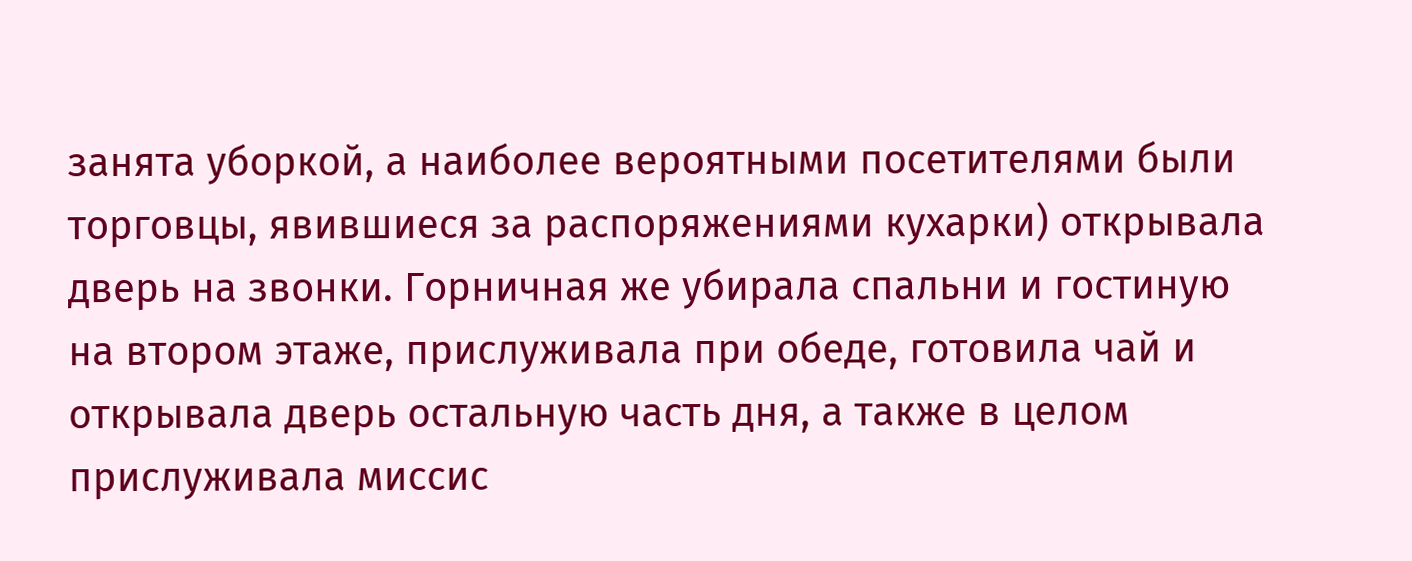занята уборкой, а наиболее вероятными посетителями были торговцы, явившиеся за распоряжениями кухарки) открывала дверь на звонки. Горничная же убирала спальни и гостиную на втором этаже, прислуживала при обеде, готовила чай и открывала дверь остальную часть дня, а также в целом прислуживала миссис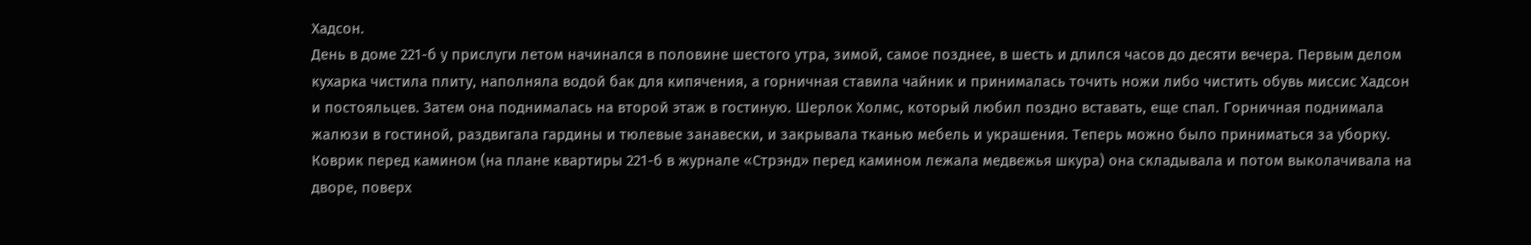Хадсон.
День в доме 221-б у прислуги летом начинался в половине шестого утра, зимой, самое позднее, в шесть и длился часов до десяти вечера. Первым делом кухарка чистила плиту, наполняла водой бак для кипячения, а горничная ставила чайник и принималась точить ножи либо чистить обувь миссис Хадсон и постояльцев. Затем она поднималась на второй этаж в гостиную. Шерлок Холмс, который любил поздно вставать, еще спал. Горничная поднимала жалюзи в гостиной, раздвигала гардины и тюлевые занавески, и закрывала тканью мебель и украшения. Теперь можно было приниматься за уборку. Коврик перед камином (на плане квартиры 221-б в журнале «Стрэнд» перед камином лежала медвежья шкура) она складывала и потом выколачивала на дворе, поверх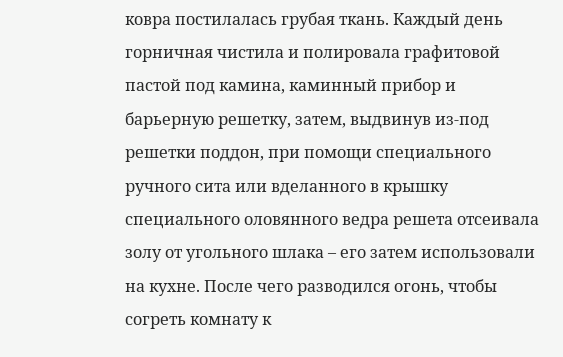ковра постилалась грубая ткань. Каждый день горничная чистила и полировала графитовой пастой под камина, каминный прибор и барьерную решетку, затем, выдвинув из-под решетки поддон, при помощи специального ручного сита или вделанного в крышку специального оловянного ведра решета отсеивала золу от угольного шлака – его затем использовали на кухне. После чего разводился огонь, чтобы согреть комнату к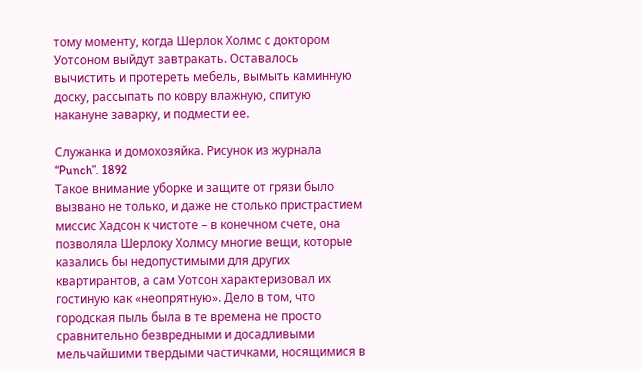тому моменту, когда Шерлок Холмс с доктором Уотсоном выйдут завтракать. Оставалось вычистить и протереть мебель, вымыть каминную доску, рассыпать по ковру влажную, спитую накануне заварку, и подмести ее.

Служанка и домохозяйка. Рисунок из журнала “Punch”. 1892
Такое внимание уборке и защите от грязи было вызвано не только, и даже не столько пристрастием миссис Хадсон к чистоте – в конечном счете, она позволяла Шерлоку Холмсу многие вещи, которые казались бы недопустимыми для других квартирантов, а сам Уотсон характеризовал их гостиную как «неопрятную». Дело в том, что городская пыль была в те времена не просто сравнительно безвредными и досадливыми мельчайшими твердыми частичками, носящимися в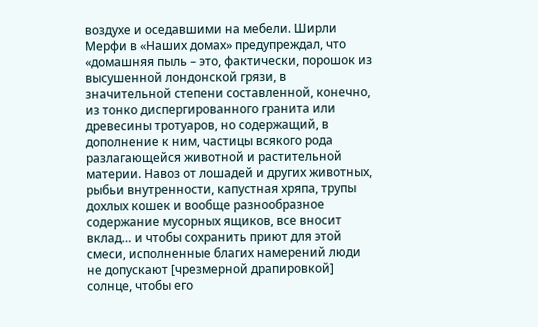воздухе и оседавшими на мебели. Ширли Мерфи в «Наших домах» предупреждал, что «домашняя пыль – это, фактически, порошок из высушенной лондонской грязи, в значительной степени составленной, конечно, из тонко диспергированного гранита или древесины тротуаров, но содержащий, в дополнение к ним, частицы всякого рода разлагающейся животной и растительной материи. Навоз от лошадей и других животных, рыбьи внутренности, капустная хряпа, трупы дохлых кошек и вообще разнообразное содержание мусорных ящиков, все вносит вклад… и чтобы сохранить приют для этой смеси, исполненные благих намерений люди не допускают [чрезмерной драпировкой] солнце, чтобы его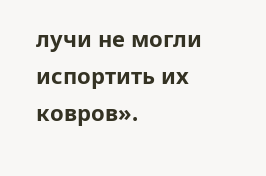лучи не могли испортить их ковров».